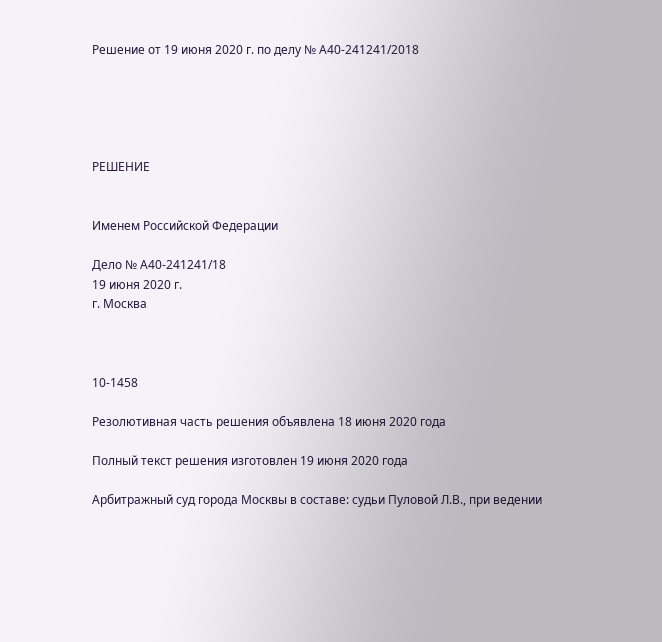Решение от 19 июня 2020 г. по делу № А40-241241/2018





РЕШЕНИЕ


Именем Российской Федерации

Дело № А40-241241/18
19 июня 2020 г.
г. Москва



10-1458

Резолютивная часть решения объявлена 18 июня 2020 года

Полный текст решения изготовлен 19 июня 2020 года

Арбитражный суд города Москвы в составе: судьи Пуловой Л.В., при ведении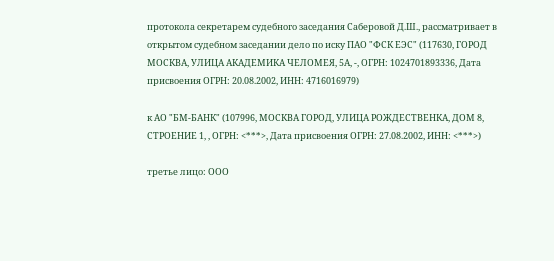протокола секретарем судебного заседания Саберовой Д.Ш., рассматривает в открытом судебном заседании дело по иску ПАО "ФСК ЕЭС" (117630, ГОРОД МОСКВА, УЛИЦА АКАДЕМИКА ЧЕЛОМЕЯ, 5А, -, ОГРН: 1024701893336, Дата присвоения ОГРН: 20.08.2002, ИНН: 4716016979)

к АО "БМ-БАНК" (107996, МОСКВА ГОРОД, УЛИЦА РОЖДЕСТВЕНКА, ДОМ 8, СТРОЕНИЕ 1, , ОГРН: <***>, Дата присвоения ОГРН: 27.08.2002, ИНН: <***>)

третье лицо: ООО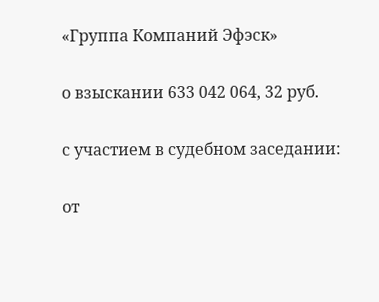«Группа Компаний Эфэск»

о взыскании 633 042 064, 32 руб.

с участием в судебном заседании:

от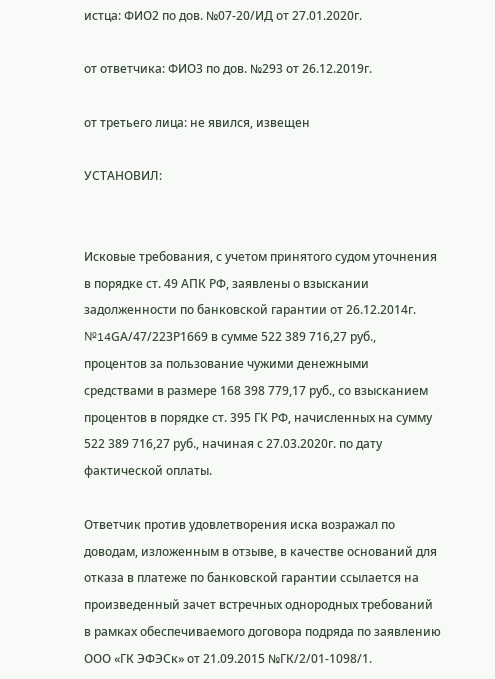истца: ФИО2 по дов. №07-20/ИД от 27.01.2020г.

от ответчика: ФИО3 по дов. №293 от 26.12.2019г.

от третьего лица: не явился, извещен

УСТАНОВИЛ:


Исковые требования, с учетом принятого судом уточнения в порядке ст. 49 АПК РФ, заявлены о взыскании задолженности по банковской гарантии от 26.12.2014г. №14GА/47/22ЗР1669 в сумме 522 389 716,27 руб., процентов за пользование чужими денежными средствами в размере 168 398 779,17 руб., со взысканием процентов в порядке ст. 395 ГК РФ, начисленных на сумму 522 389 716,27 руб., начиная с 27.03.2020г. по дату фактической оплаты.

Ответчик против удовлетворения иска возражал по доводам, изложенным в отзыве, в качестве оснований для отказа в платеже по банковской гарантии ссылается на произведенный зачет встречных однородных требований в рамках обеспечиваемого договора подряда по заявлению ООО «ГК ЭФЭСк» от 21.09.2015 №ГК/2/01-1098/1.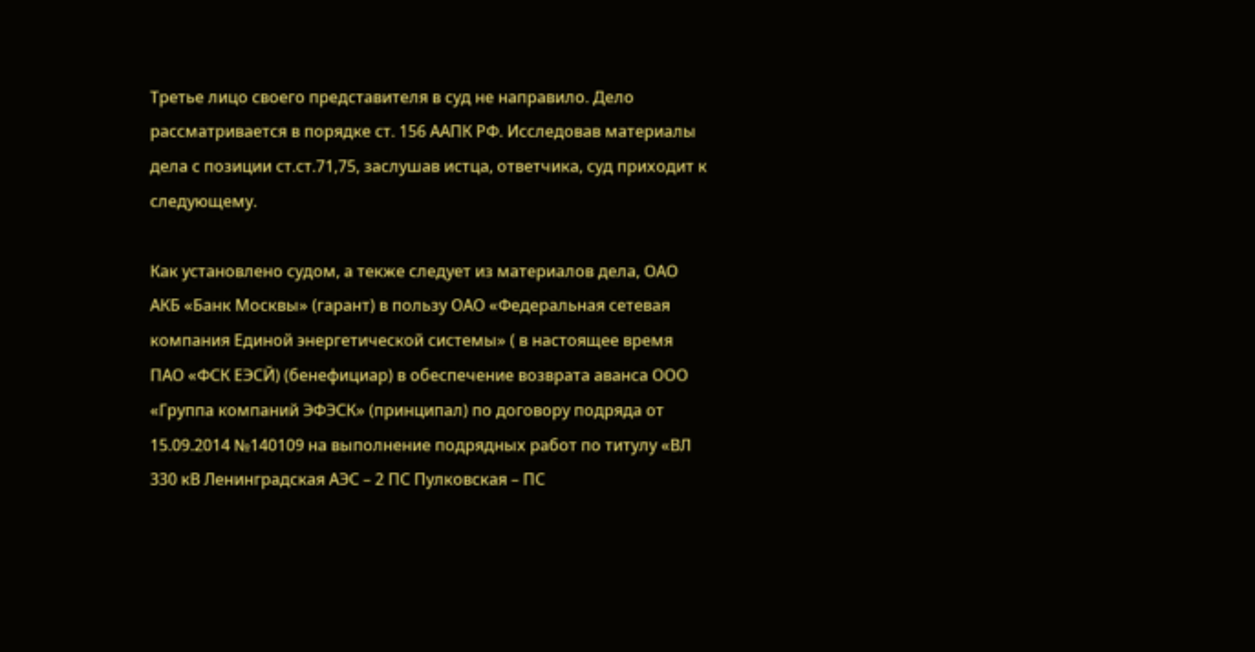Третье лицо своего представителя в суд не направило. Дело рассматривается в порядке ст. 156 ААПК РФ. Исследовав материалы дела с позиции ст.ст.71,75, заслушав истца, ответчика, суд приходит к следующему.

Как установлено судом, а текже следует из материалов дела, ОАО АКБ «Банк Москвы» (гарант) в пользу ОАО «Федеральная сетевая компания Единой энергетической системы» ( в настоящее время ПАО «ФСК ЕЭСЙ) (бенефициар) в обеспечение возврата аванса ООО «Группа компаний ЭФЭСК» (принципал) по договору подряда от 15.09.2014 №140109 на выполнение подрядных работ по титулу «ВЛ 330 кВ Ленинградская АЭС – 2 ПС Пулковская – ПС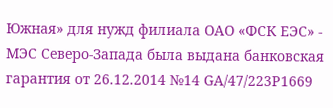Южная» для нужд филиала ОАО «ФСК ЕЭС» - МЭС Северо-Запада была выдана банковская гарантия от 26.12.2014 №14 GА/47/223Р1669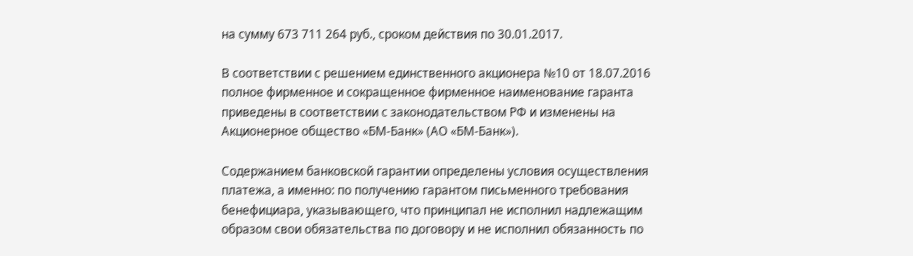на сумму 673 711 264 руб., сроком действия по 30.01.2017.

В соответствии с решением единственного акционера №10 от 18.07.2016 полное фирменное и сокращенное фирменное наименование гаранта приведены в соответствии с законодательством РФ и изменены на Акционерное общество «БМ-Банк» (АО «БМ-Банк»).

Содержанием банковской гарантии определены условия осуществления платежа, а именно: по получению гарантом письменного требования бенефициара, указывающего, что принципал не исполнил надлежащим образом свои обязательства по договору и не исполнил обязанность по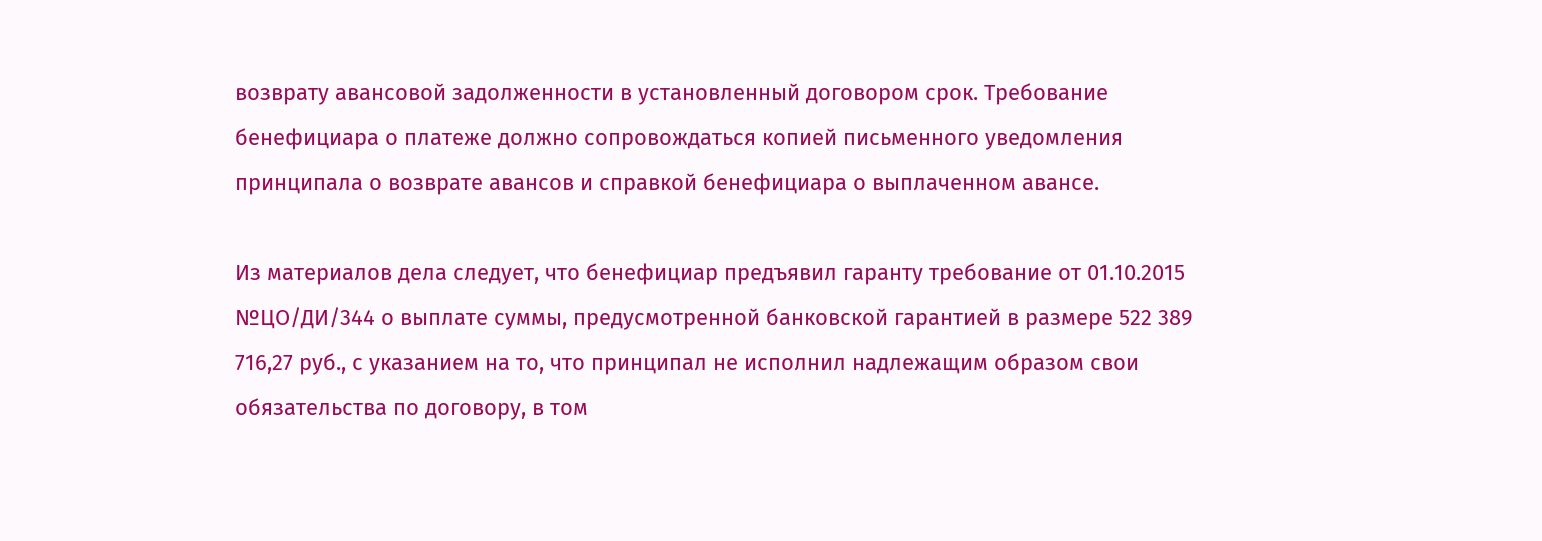возврату авансовой задолженности в установленный договором срок. Требование бенефициара о платеже должно сопровождаться копией письменного уведомления принципала о возврате авансов и справкой бенефициара о выплаченном авансе.

Из материалов дела следует, что бенефициар предъявил гаранту требование от 01.10.2015 №ЦО/ДИ/344 о выплате суммы, предусмотренной банковской гарантией в размере 522 389 716,27 руб., с указанием на то, что принципал не исполнил надлежащим образом свои обязательства по договору, в том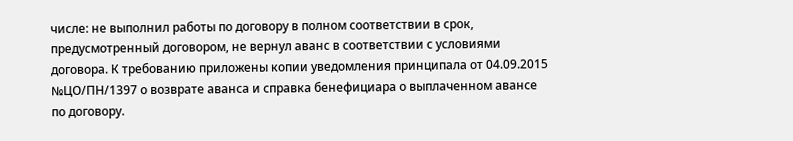числе: не выполнил работы по договору в полном соответствии в срок, предусмотренный договором, не вернул аванс в соответствии с условиями договора. К требованию приложены копии уведомления принципала от 04.09.2015 №ЦО/ПН/1397 о возврате аванса и справка бенефициара о выплаченном авансе по договору.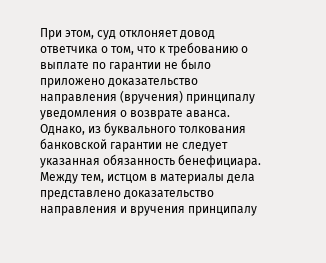При этом, суд отклоняет довод ответчика о том, что к требованию о выплате по гарантии не было приложено доказательство направления (вручения) принципалу уведомления о возврате аванса. Однако, из буквального толкования банковской гарантии не следует указанная обязанность бенефициара. Между тем, истцом в материалы дела представлено доказательство направления и вручения принципалу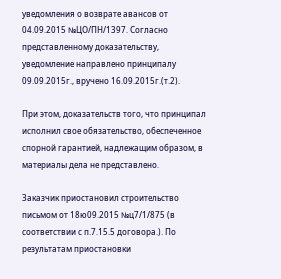уведомления о возврате авансов от 04.09.2015 №ЦО/ПН/1397. Согласно представленному доказательству, уведомление направлено принципалу 09.09.2015г., вручено 16.09.2015г.(т.2).

При этом, доказательств того, что принципал исполнил свое обязательство, обеспеченное спорной гарантией, надлежащим образом, в материалы дела не представлено.

Заказчик приостановил строительство письмом от 18ю09.2015 №ц7/1/875 (в соответствии с п.7.15.5 договора.). По результатам приостановки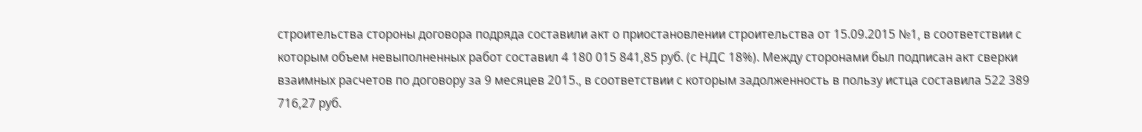строительства стороны договора подряда составили акт о приостановлении строительства от 15.09.2015 №1, в соответствии с которым объем невыполненных работ составил 4 180 015 841,85 руб. (с НДС 18%). Между сторонами был подписан акт сверки взаимных расчетов по договору за 9 месяцев 2015., в соответствии с которым задолженность в пользу истца составила 522 389 716,27 руб.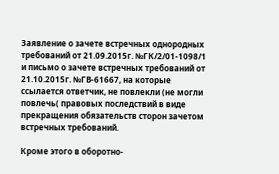Заявление о зачете встречных однородных требований от 21.09.2015г. №ГК/2/01-1098/1 и письмо о зачете встречных требований от 21.10.2015г. №ГВ-61667, на которые ссылается ответчик, не повлекли (не могли повлечь( правовых последствий в виде прекращения обязательств сторон зачетом встречных требований.

Кроме этого в оборотно-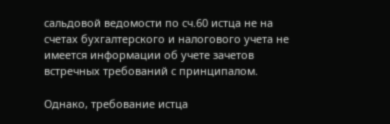сальдовой ведомости по сч.60 истца не на счетах бухгалтерского и налогового учета не имеется информации об учете зачетов встречных требований с принципалом.

Однако, требование истца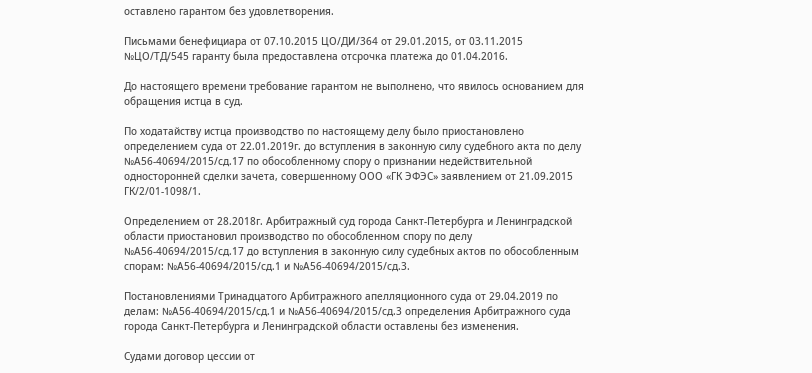оставлено гарантом без удовлетворения.

Письмами бенефициара от 07.10.2015 ЦО/ДИ/364 от 29.01.2015, от 03.11.2015 №ЦО/ТД/545 гаранту была предоставлена отсрочка платежа до 01.04.2016.

До настоящего времени требование гарантом не выполнено, что явилось основанием для обращения истца в суд.

По ходатайству истца производство по настоящему делу было приостановлено определением суда от 22.01.2019г. до вступления в законную силу судебного акта по делу №А56-40694/2015/сд.17 по обособленному спору о признании недействительной односторонней сделки зачета, совершенному ООО «ГК ЭФЭС» заявлением от 21.09.2015 ГК/2/01-1098/1.

Определением от 28.2018г. Арбитражный суд города Санкт-Петербурга и Ленинградской области приостановил производство по обособленном спору по делу №А56-40694/2015/сд.17 до вступления в законную силу судебных актов по обособленным спорам: №А56-40694/2015/сд.1 и №А56-40694/2015/сд.3.

Постановлениями Тринадцатого Арбитражного апелляционного суда от 29.04.2019 по делам: №А56-40694/2015/сд.1 и №А56-40694/2015/сд.3 определения Арбитражного суда города Санкт-Петербурга и Ленинградской области оставлены без изменения.

Судами договор цессии от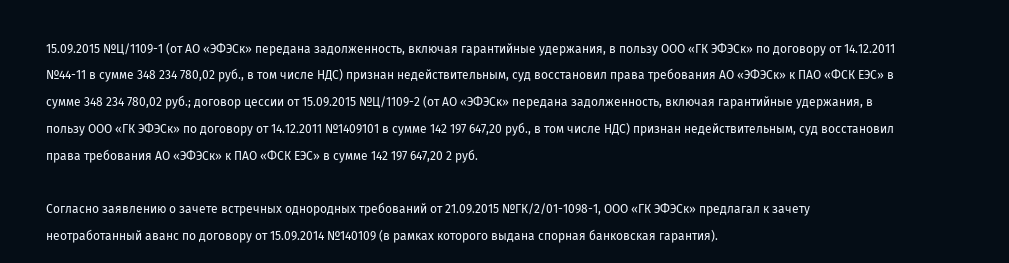15.09.2015 №Ц/1109-1 (от АО «ЭФЭСк» передана задолженность, включая гарантийные удержания, в пользу ООО «ГК ЭФЭСк» по договору от 14.12.2011 №44-11 в сумме 348 234 780,02 руб., в том числе НДС) признан недействительным, суд восстановил права требования АО «ЭФЭСк» к ПАО «ФСК ЕЭС» в сумме 348 234 780,02 руб.; договор цессии от 15.09.2015 №Ц/1109-2 (от АО «ЭФЭСк» передана задолженность, включая гарантийные удержания, в пользу ООО «ГК ЭФЭСк» по договору от 14.12.2011 №1409101 в сумме 142 197 647,20 руб., в том числе НДС) признан недействительным, суд восстановил права требования АО «ЭФЭСк» к ПАО «ФСК ЕЭС» в сумме 142 197 647,20 2 руб.

Согласно заявлению о зачете встречных однородных требований от 21.09.2015 №ГК/2/01-1098-1, ООО «ГК ЭФЭСк» предлагал к зачету неотработанный аванс по договору от 15.09.2014 №140109 (в рамках которого выдана спорная банковская гарантия).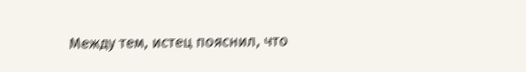Между тем, истец пояснил, что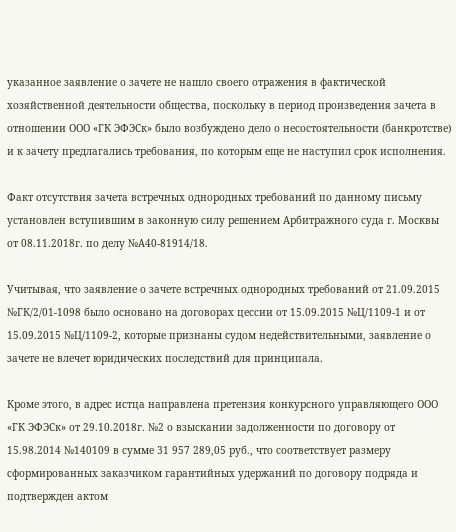указанное заявление о зачете не нашло своего отражения в фактической хозяйственной деятельности общества, поскольку в период произведения зачета в отношении ООО «ГК ЭФЭСк» было возбуждено дело о несостоятельности (банкротстве) и к зачету предлагались требования, по которым еще не наступил срок исполнения.

Факт отсутствия зачета встречных однородных требований по данному письму установлен вступившим в законную силу решением Арбитражного суда г. Москвы от 08.11.2018г. по делу №А40-81914/18.

Учитывая, что заявление о зачете встречных однородных требований от 21.09.2015 №ГК/2/01-1098 было основано на договорах цессии от 15.09.2015 №Ц/1109-1 и от 15.09.2015 №Ц/1109-2, которые признаны судом недействительными, заявление о зачете не влечет юридических последствий для принципала.

Кроме этого, в адрес истца направлена претензия конкурсного управляющего ООО «ГК ЭФЭСк» от 29.10.2018г. №2 о взыскании задолженности по договору от 15.98.2014 №140109 в сумме 31 957 289,05 руб., что соответствует размеру сформированных заказчиком гарантийных удержаний по договору подряда и подтвержден актом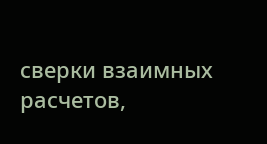сверки взаимных расчетов,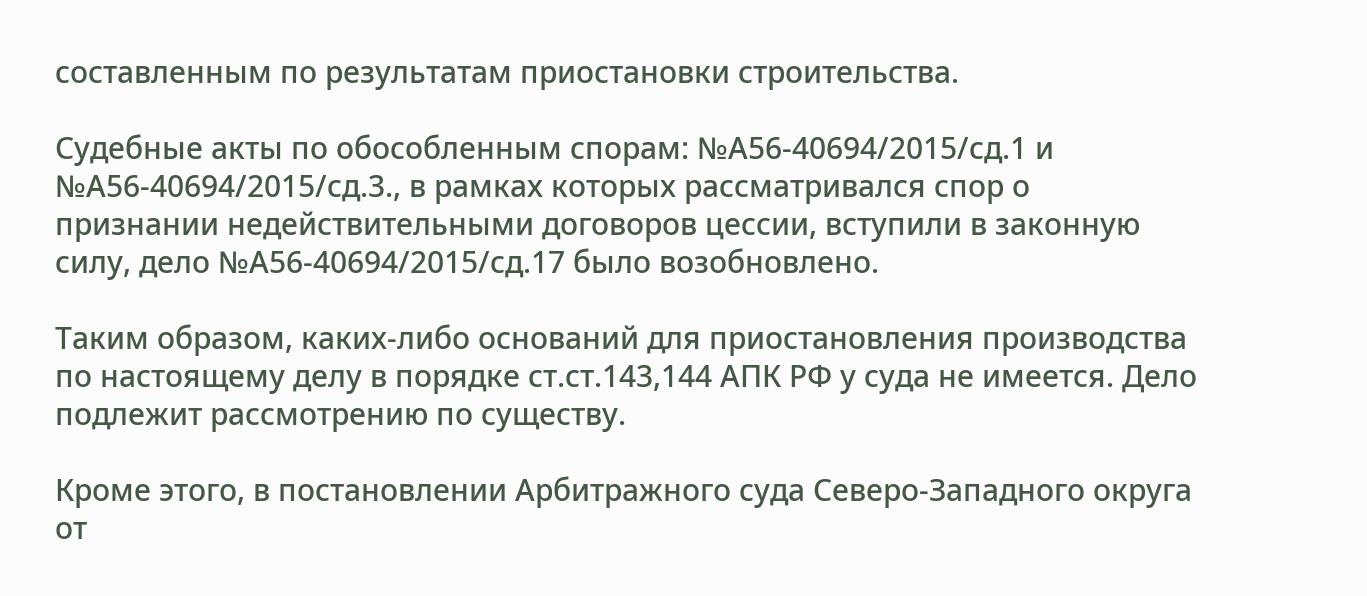составленным по результатам приостановки строительства.

Судебные акты по обособленным спорам: №А56-40694/2015/сд.1 и №А56-40694/2015/сд.3., в рамках которых рассматривался спор о признании недействительными договоров цессии, вступили в законную силу, дело №А56-40694/2015/сд.17 было возобновлено.

Таким образом, каких-либо оснований для приостановления производства по настоящему делу в порядке ст.ст.143,144 АПК РФ у суда не имеется. Дело подлежит рассмотрению по существу.

Кроме этого, в постановлении Арбитражного суда Северо-Западного округа от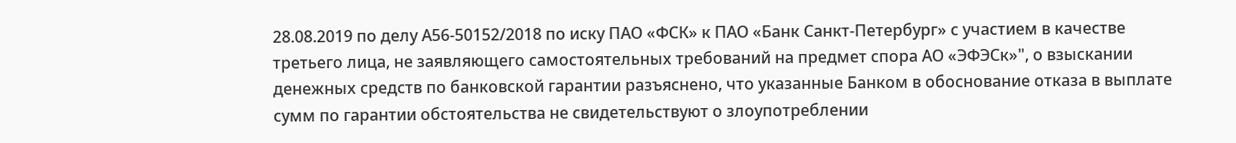28.08.2019 по делу А56-50152/2018 по иску ПАО «ФСК» к ПАО «Банк Санкт-Петербург» с участием в качестве третьего лица, не заявляющего самостоятельных требований на предмет спора АО «ЭФЭСк»", о взыскании денежных средств по банковской гарантии разъяснено, что указанные Банком в обоснование отказа в выплате сумм по гарантии обстоятельства не свидетельствуют о злоупотреблении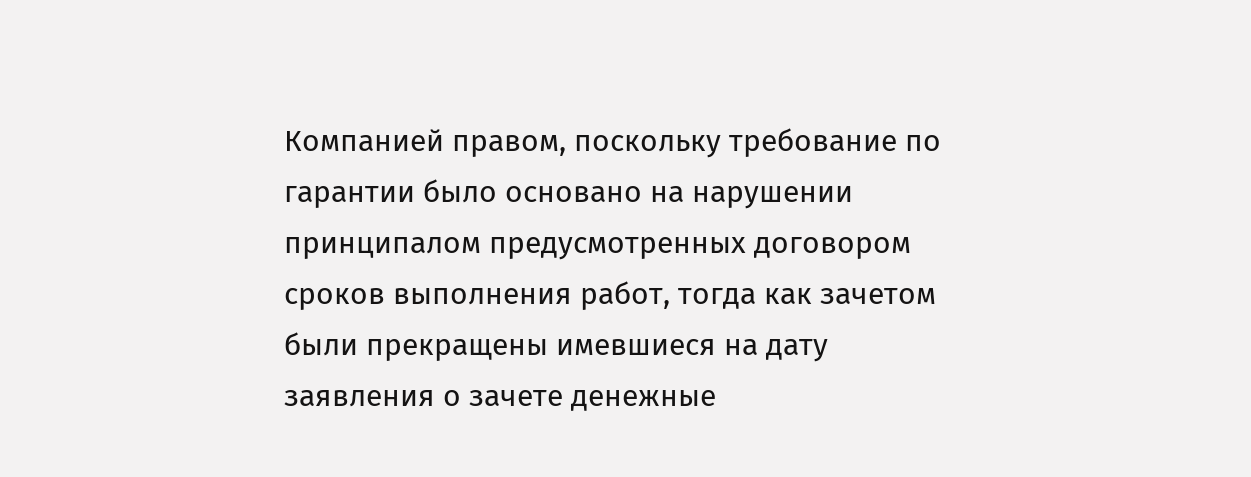Компанией правом, поскольку требование по гарантии было основано на нарушении принципалом предусмотренных договором сроков выполнения работ, тогда как зачетом были прекращены имевшиеся на дату заявления о зачете денежные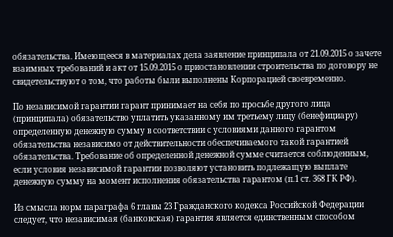обязательства. Имеющееся в материалах дела заявление принципала от 21.09.2015 о зачете взаимных требований и акт от 15.09.2015 о приостановлении строительства по договору не свидетельствуют о том, что работы были выполнены Корпорацией своевременно.

По независимой гарантии гарант принимает на себя по просьбе другого лица (принципала) обязательство уплатить указанному им третьему лицу (бенефициару) определенную денежную сумму в соответствии с условиями данного гарантом обязательства независимо от действительности обеспечиваемого такой гарантией обязательства. Требование об определенной денежной сумме считается соблюденным, если условия независимой гарантии позволяют установить подлежащую выплате денежную сумму на момент исполнения обязательства гарантом (п.1 ст. 368 ГК РФ).

Из смысла норм параграфа 6 главы 23 Гражданского кодекса Российской Федерации следует, что независимая (банковская) гарантия является единственным способом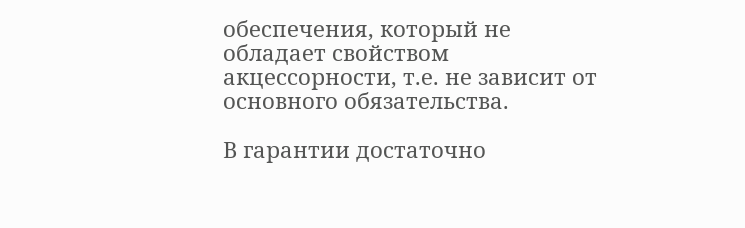обеспечения, который не обладает свойством акцессорности, т.е. не зависит от основного обязательства.

В гарантии достаточно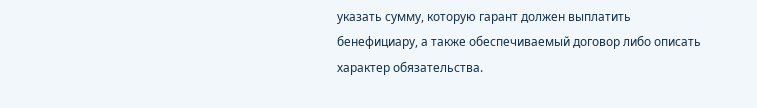указать сумму, которую гарант должен выплатить бенефициару, а также обеспечиваемый договор либо описать характер обязательства.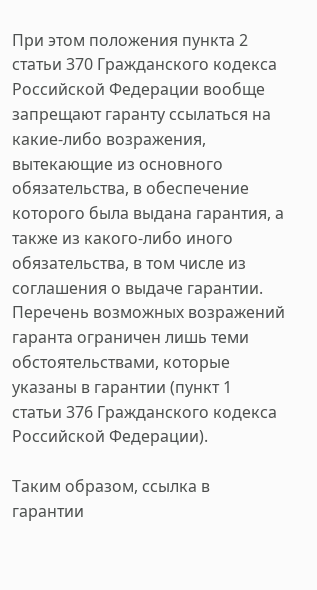При этом положения пункта 2 статьи 370 Гражданского кодекса Российской Федерации вообще запрещают гаранту ссылаться на какие-либо возражения, вытекающие из основного обязательства, в обеспечение которого была выдана гарантия, а также из какого-либо иного обязательства, в том числе из соглашения о выдаче гарантии. Перечень возможных возражений гаранта ограничен лишь теми обстоятельствами, которые указаны в гарантии (пункт 1 статьи 376 Гражданского кодекса Российской Федерации).

Таким образом, ссылка в гарантии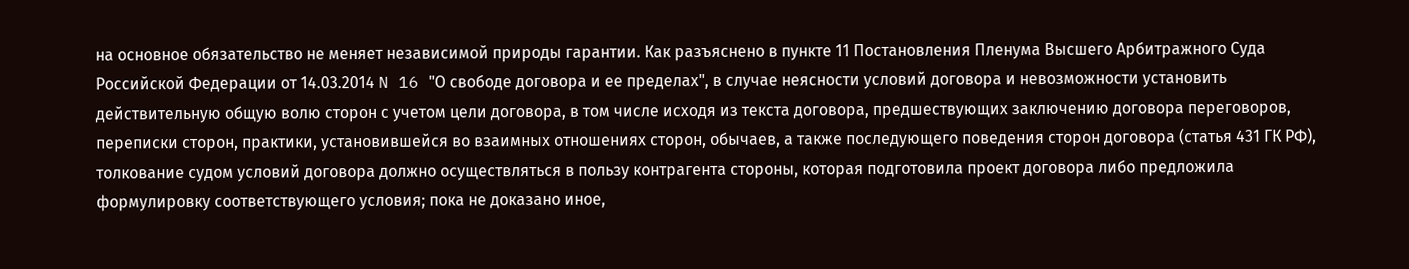на основное обязательство не меняет независимой природы гарантии. Как разъяснено в пункте 11 Постановления Пленума Высшего Арбитражного Суда Российской Федерации от 14.03.2014 N 16 "О свободе договора и ее пределах", в случае неясности условий договора и невозможности установить действительную общую волю сторон с учетом цели договора, в том числе исходя из текста договора, предшествующих заключению договора переговоров, переписки сторон, практики, установившейся во взаимных отношениях сторон, обычаев, а также последующего поведения сторон договора (статья 431 ГК РФ), толкование судом условий договора должно осуществляться в пользу контрагента стороны, которая подготовила проект договора либо предложила формулировку соответствующего условия; пока не доказано иное,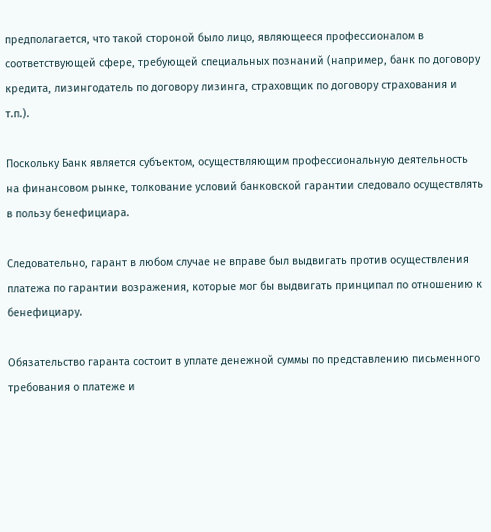предполагается, что такой стороной было лицо, являющееся профессионалом в соответствующей сфере, требующей специальных познаний (например, банк по договору кредита, лизингодатель по договору лизинга, страховщик по договору страхования и т.п.).

Поскольку Банк является субъектом, осуществляющим профессиональную деятельность на финансовом рынке, толкование условий банковской гарантии следовало осуществлять в пользу бенефициара.

Следовательно, гарант в любом случае не вправе был выдвигать против осуществления платежа по гарантии возражения, которые мог бы выдвигать принципал по отношению к бенефициару.

Обязательство гаранта состоит в уплате денежной суммы по представлению письменного требования о платеже и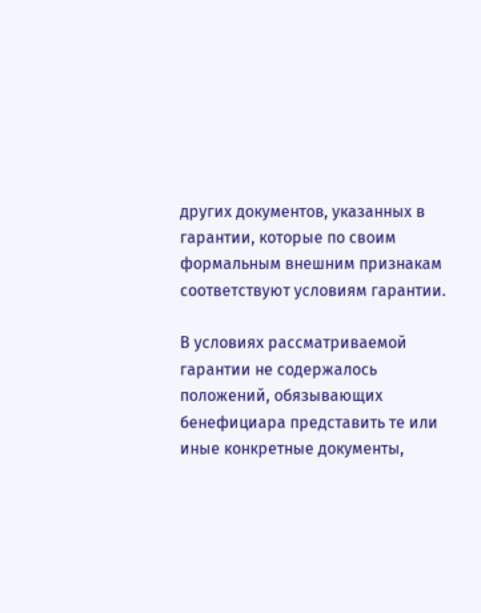других документов, указанных в гарантии, которые по своим формальным внешним признакам соответствуют условиям гарантии.

В условиях рассматриваемой гарантии не содержалось положений, обязывающих бенефициара представить те или иные конкретные документы,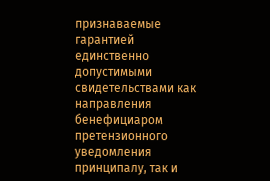признаваемые гарантией единственно допустимыми свидетельствами как направления бенефициаром претензионного уведомления принципалу, так и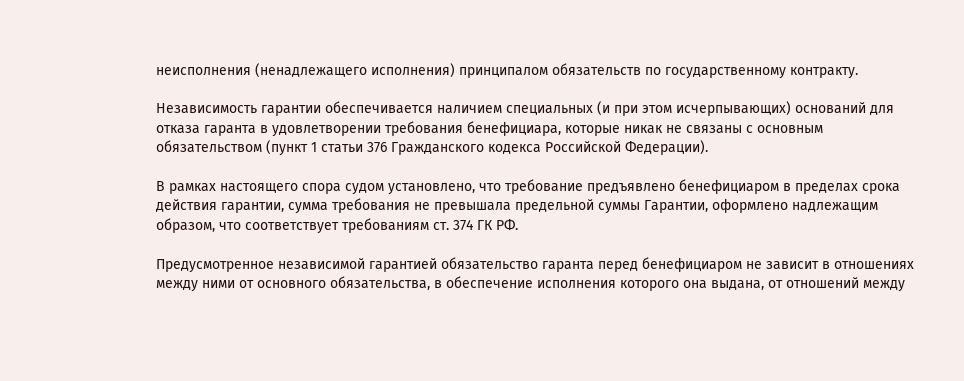неисполнения (ненадлежащего исполнения) принципалом обязательств по государственному контракту.

Независимость гарантии обеспечивается наличием специальных (и при этом исчерпывающих) оснований для отказа гаранта в удовлетворении требования бенефициара, которые никак не связаны с основным обязательством (пункт 1 статьи 376 Гражданского кодекса Российской Федерации).

В рамках настоящего спора судом установлено, что требование предъявлено бенефициаром в пределах срока действия гарантии, сумма требования не превышала предельной суммы Гарантии, оформлено надлежащим образом, что соответствует требованиям ст. 374 ГК РФ.

Предусмотренное независимой гарантией обязательство гаранта перед бенефициаром не зависит в отношениях между ними от основного обязательства, в обеспечение исполнения которого она выдана, от отношений между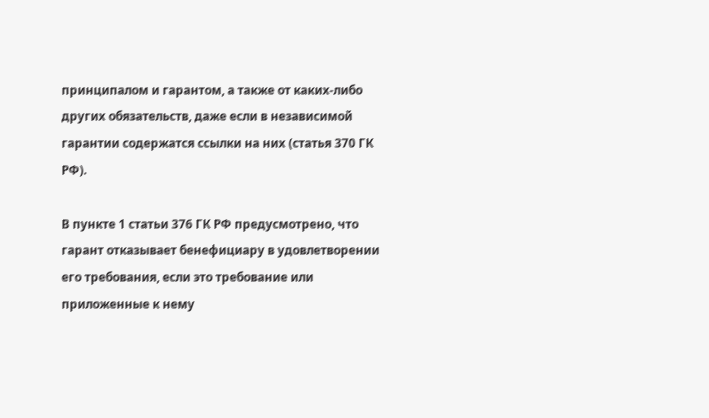принципалом и гарантом, а также от каких-либо других обязательств, даже если в независимой гарантии содержатся ссылки на них (статья 370 ГК РФ).

В пункте 1 статьи 376 ГК РФ предусмотрено, что гарант отказывает бенефициару в удовлетворении его требования, если это требование или приложенные к нему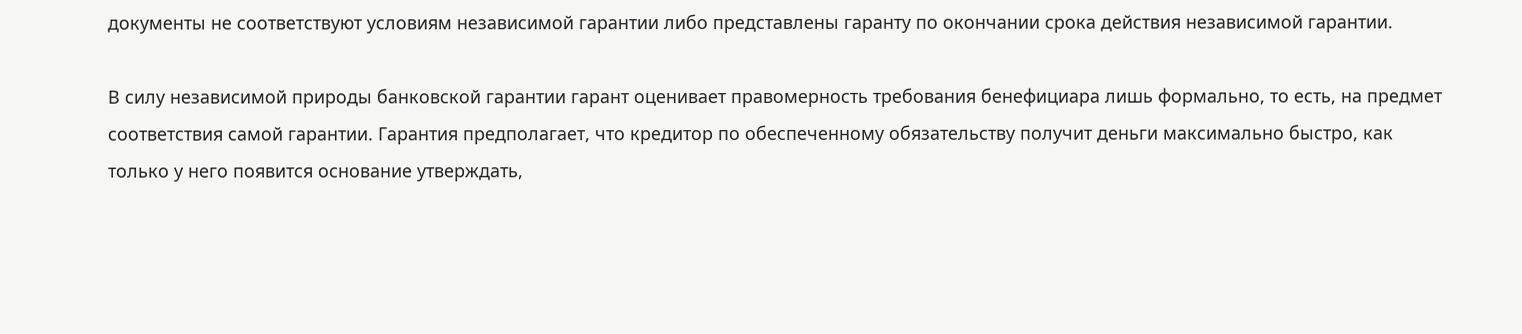документы не соответствуют условиям независимой гарантии либо представлены гаранту по окончании срока действия независимой гарантии.

В силу независимой природы банковской гарантии гарант оценивает правомерность требования бенефициара лишь формально, то есть, на предмет соответствия самой гарантии. Гарантия предполагает, что кредитор по обеспеченному обязательству получит деньги максимально быстро, как только у него появится основание утверждать,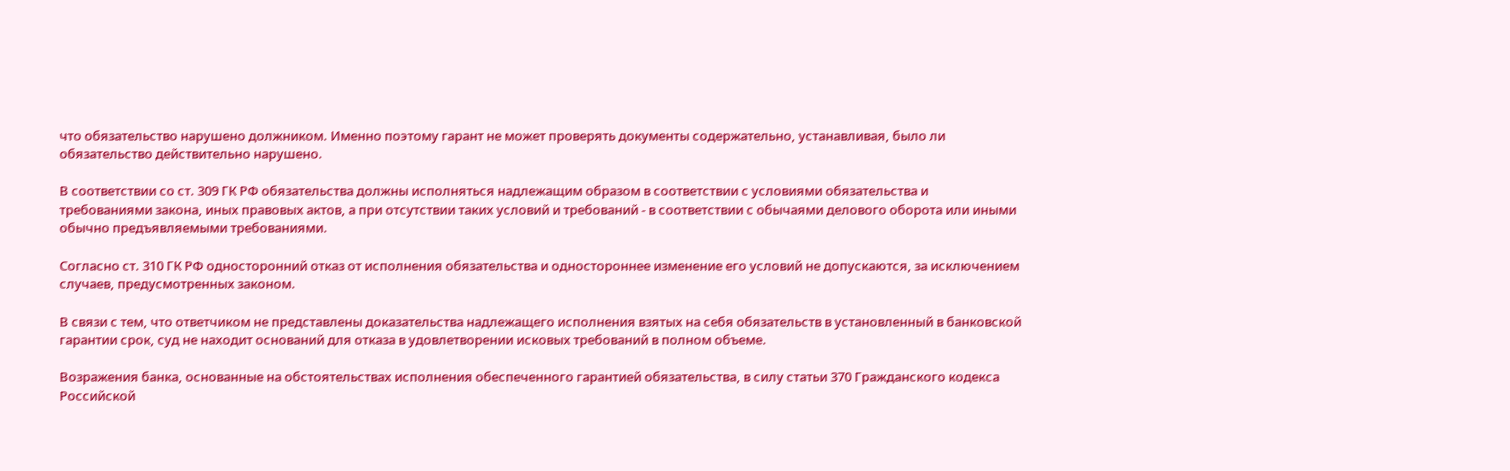что обязательство нарушено должником. Именно поэтому гарант не может проверять документы содержательно, устанавливая, было ли обязательство действительно нарушено.

В соответствии со ст. 309 ГК РФ обязательства должны исполняться надлежащим образом в соответствии с условиями обязательства и требованиями закона, иных правовых актов, а при отсутствии таких условий и требований - в соответствии с обычаями делового оборота или иными обычно предъявляемыми требованиями.

Согласно ст. 310 ГК РФ односторонний отказ от исполнения обязательства и одностороннее изменение его условий не допускаются, за исключением случаев, предусмотренных законом.

В связи с тем, что ответчиком не представлены доказательства надлежащего исполнения взятых на себя обязательств в установленный в банковской гарантии срок, суд не находит оснований для отказа в удовлетворении исковых требований в полном объеме.

Возражения банка, основанные на обстоятельствах исполнения обеспеченного гарантией обязательства, в силу статьи 370 Гражданского кодекса Российской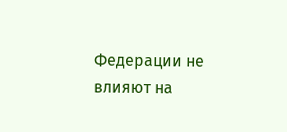Федерации не влияют на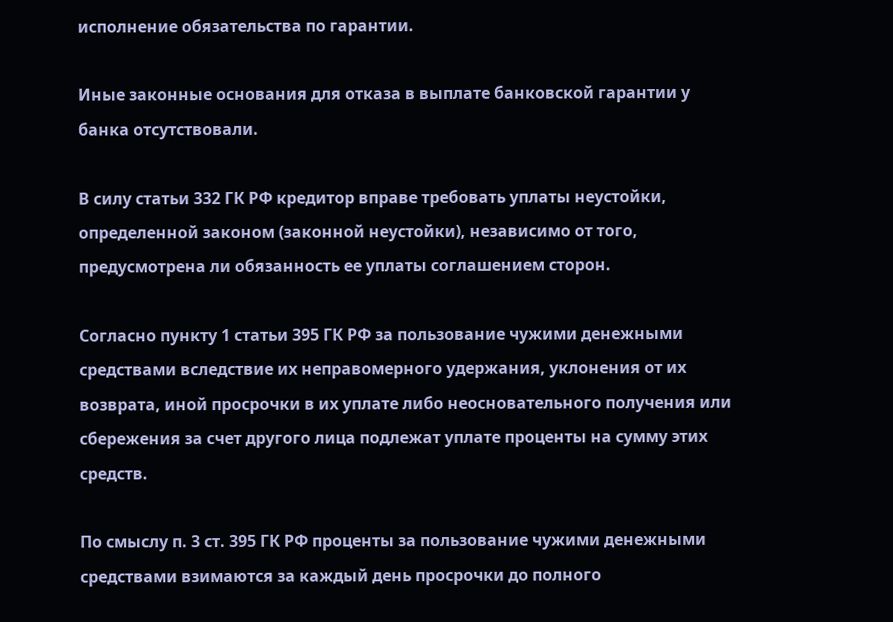исполнение обязательства по гарантии.

Иные законные основания для отказа в выплате банковской гарантии у банка отсутствовали.

В силу статьи 332 ГК РФ кредитор вправе требовать уплаты неустойки, определенной законом (законной неустойки), независимо от того, предусмотрена ли обязанность ее уплаты соглашением сторон.

Согласно пункту 1 статьи 395 ГК РФ за пользование чужими денежными средствами вследствие их неправомерного удержания, уклонения от их возврата, иной просрочки в их уплате либо неосновательного получения или сбережения за счет другого лица подлежат уплате проценты на сумму этих средств.

По смыслу п. 3 ст. 395 ГК РФ проценты за пользование чужими денежными средствами взимаются за каждый день просрочки до полного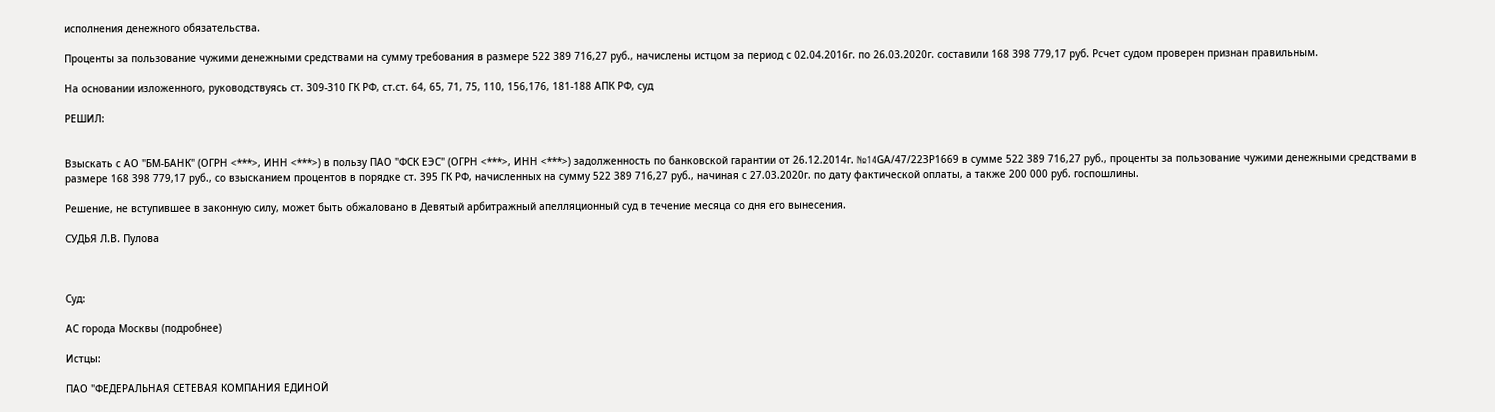исполнения денежного обязательства.

Проценты за пользование чужими денежными средствами на сумму требования в размере 522 389 716,27 руб., начислены истцом за период с 02.04.2016г. по 26.03.2020г. составили 168 398 779,17 руб. Рсчет судом проверен признан правильным.

На основании изложенного, руководствуясь ст. 309-310 ГК РФ, ст.ст. 64, 65, 71, 75, 110, 156,176, 181-188 АПК РФ, суд

РЕШИЛ:


Взыскать с АО "БМ-БАНК" (ОГРН <***>, ИНН <***>) в пользу ПАО "ФСК ЕЭС" (ОГРН <***>, ИНН <***>) задолженность по банковской гарантии от 26.12.2014г. №14GА/47/22ЗР1669 в сумме 522 389 716,27 руб., проценты за пользование чужими денежными средствами в размере 168 398 779,17 руб., со взысканием процентов в порядке ст. 395 ГК РФ, начисленных на сумму 522 389 716,27 руб., начиная с 27.03.2020г. по дату фактической оплаты, а также 200 000 руб. госпошлины.

Решение, не вступившее в законную силу, может быть обжаловано в Девятый арбитражный апелляционный суд в течение месяца со дня его вынесения.

СУДЬЯ Л.В. Пулова



Суд:

АС города Москвы (подробнее)

Истцы:

ПАО "ФЕДЕРАЛЬНАЯ СЕТЕВАЯ КОМПАНИЯ ЕДИНОЙ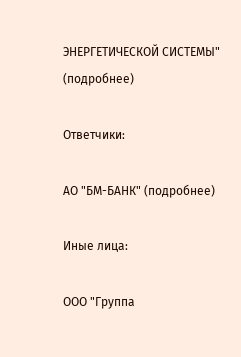ЭНЕРГЕТИЧЕСКОЙ СИСТЕМЫ" (подробнее)

Ответчики:

АО "БМ-БАНК" (подробнее)

Иные лица:

ООО "Группа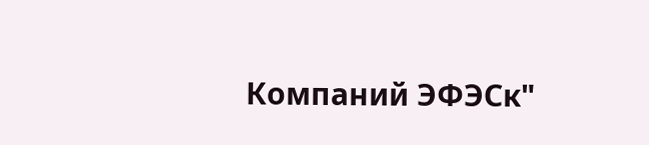Компаний ЭФЭСк"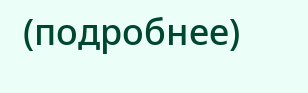(подробнее)